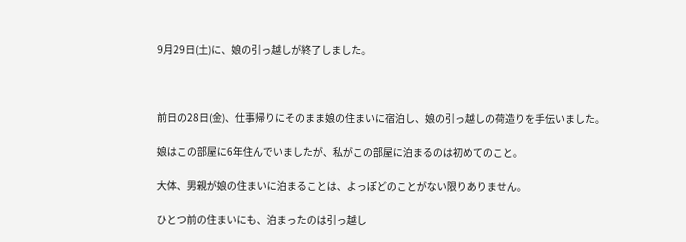9月29日(土)に、娘の引っ越しが終了しました。



前日の28日(金)、仕事帰りにそのまま娘の住まいに宿泊し、娘の引っ越しの荷造りを手伝いました。

娘はこの部屋に6年住んでいましたが、私がこの部屋に泊まるのは初めてのこと。

大体、男親が娘の住まいに泊まることは、よっぽどのことがない限りありません。

ひとつ前の住まいにも、泊まったのは引っ越し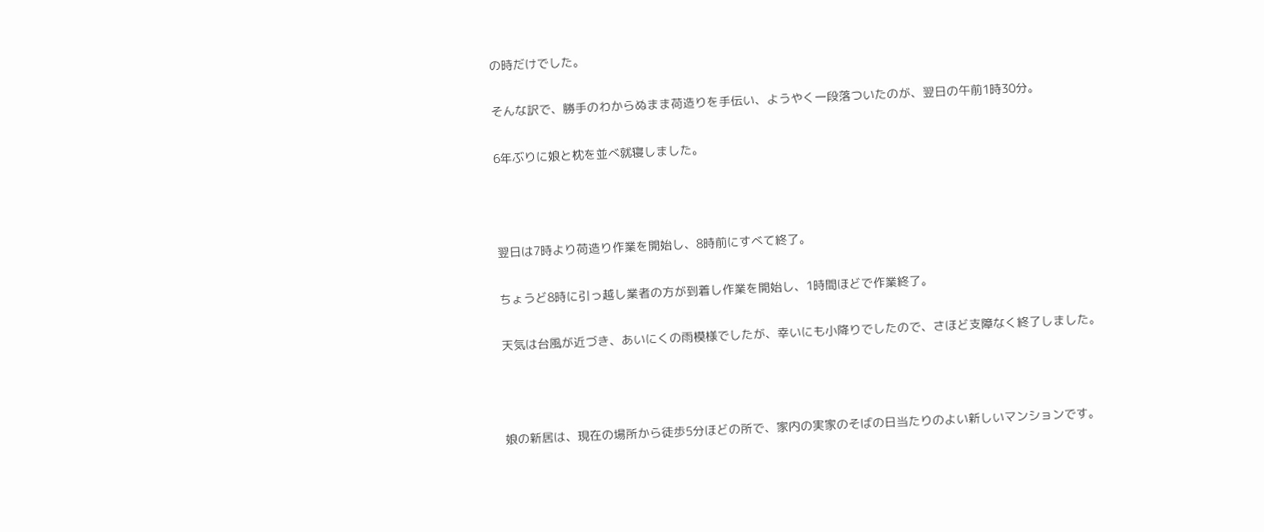の時だけでした。

そんな訳で、勝手のわからぬまま荷造りを手伝い、ようやく一段落ついたのが、翌日の午前1時30分。

6年ぶりに娘と枕を並べ就寝しました。



翌日は7時より荷造り作業を開始し、8時前にすべて終了。

ちょうど8時に引っ越し業者の方が到着し作業を開始し、1時間ほどで作業終了。

天気は台風が近づき、あいにくの雨模様でしたが、幸いにも小降りでしたので、さほど支障なく終了しました。



娘の新居は、現在の場所から徒歩5分ほどの所で、家内の実家のそばの日当たりのよい新しいマンションです。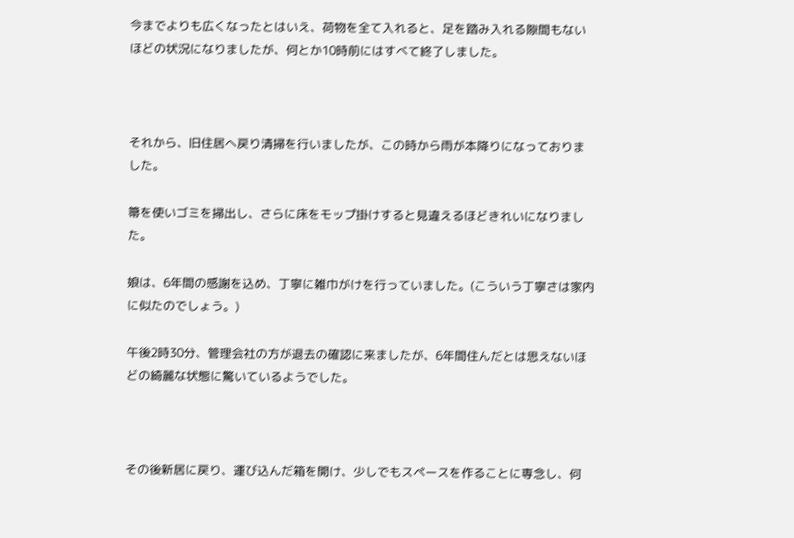今までよりも広くなったとはいえ、荷物を全て入れると、足を踏み入れる隙間もないほどの状況になりましたが、何とか10時前にはすべて終了しました。



それから、旧住居へ戻り清掃を行いましたが、この時から雨が本降りになっておりました。

箒を使いゴミを掃出し、さらに床をモップ掛けすると見違えるほどきれいになりました。

娘は、6年間の感謝を込め、丁寧に雑巾がけを行っていました。(こういう丁寧さは家内に似たのでしょう。)

午後2時30分、管理会社の方が退去の確認に来ましたが、6年間住んだとは思えないほどの綺麗な状態に驚いているようでした。



その後新居に戻り、運び込んだ箱を開け、少しでもスペースを作ることに専念し、何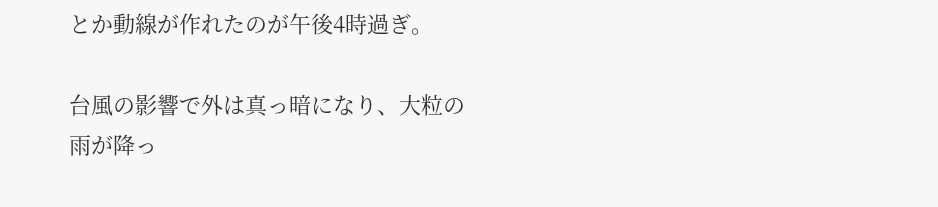とか動線が作れたのが午後4時過ぎ。

台風の影響で外は真っ暗になり、大粒の雨が降っ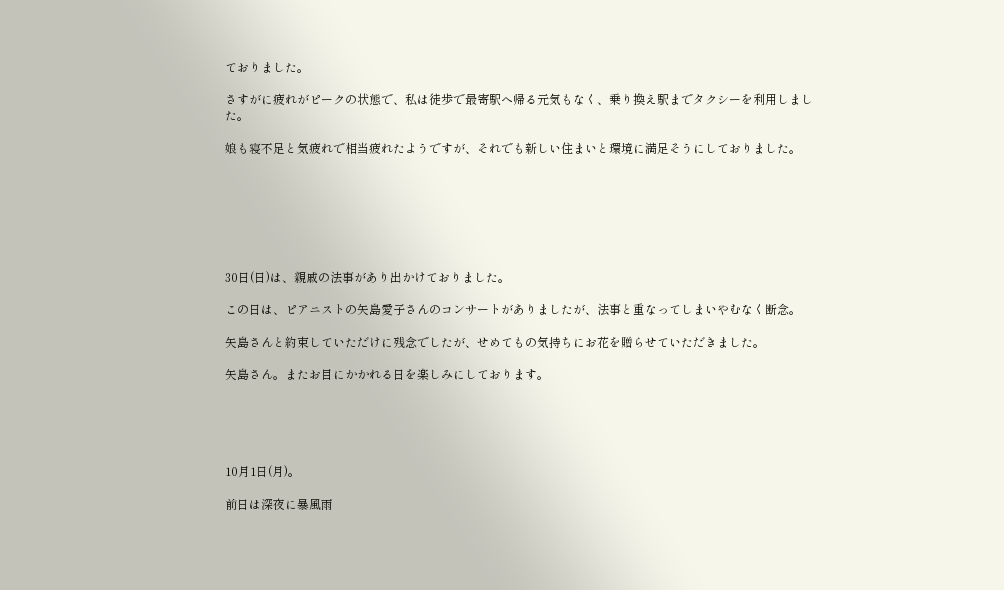ておりました。

さすがに疲れがピークの状態で、私は徒歩で最寄駅へ帰る元気もなく、乗り換え駅までタクシーを利用しました。

娘も寝不足と気疲れで相当疲れたようですが、それでも新しい住まいと環境に満足そうにしておりました。







30日(日)は、親戚の法事があり出かけておりました。

この日は、ピアニストの矢島愛子さんのコンサートがありましたが、法事と重なってしまいやむなく断念。

矢島さんと約束していただけに残念でしたが、せめてもの気持ちにお花を贈らせていただきました。

矢島さん。またお目にかかれる日を楽しみにしております。





10月1日(月)。

前日は深夜に暴風雨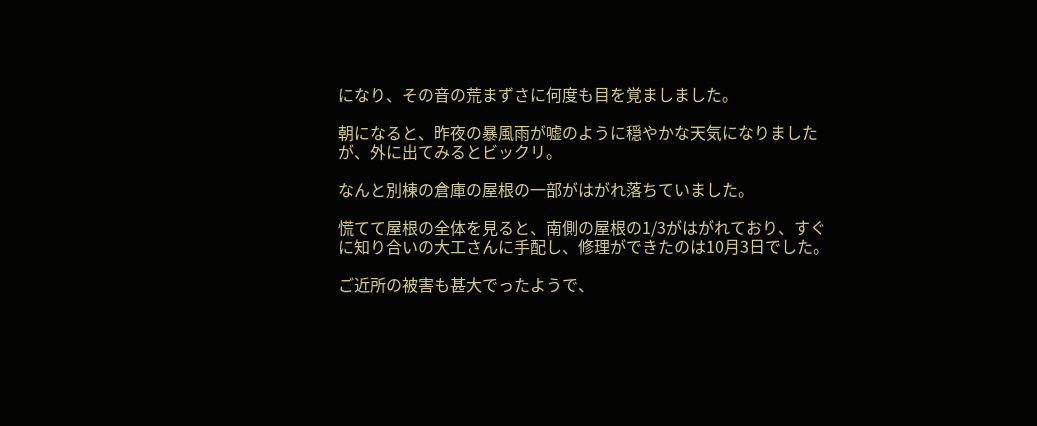になり、その音の荒まずさに何度も目を覚ましました。

朝になると、昨夜の暴風雨が嘘のように穏やかな天気になりましたが、外に出てみるとビックリ。

なんと別棟の倉庫の屋根の一部がはがれ落ちていました。

慌てて屋根の全体を見ると、南側の屋根の1/3がはがれており、すぐに知り合いの大工さんに手配し、修理ができたのは10月3日でした。

ご近所の被害も甚大でったようで、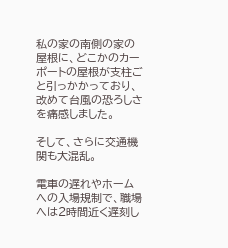私の家の南側の家の屋根に、どこかのカーポートの屋根が支柱ごと引っかかっており、改めて台風の恐ろしさを痛感しました。

そして、さらに交通機関も大混乱。

電車の遅れやホームへの入場規制で、職場へは2時間近く遅刻し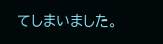てしまいました。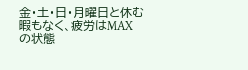金・土・日・月曜日と休む暇もなく、疲労はMAXの状態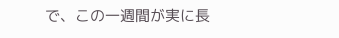で、この一週間が実に長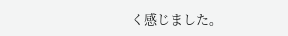く感じました。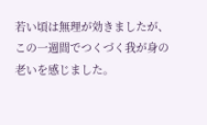若い頃は無理が効きましたが、この一週間でつくづく我が身の老いを感じました。